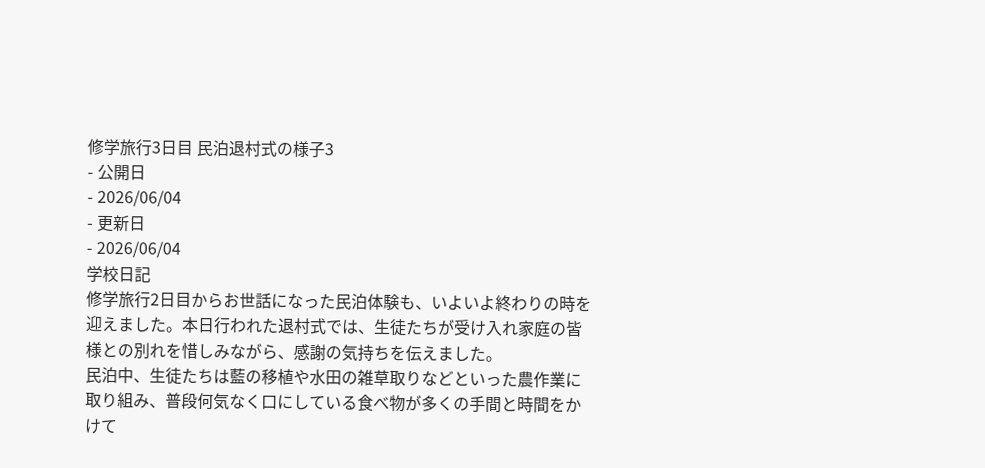修学旅行3日目 民泊退村式の様子3
- 公開日
- 2026/06/04
- 更新日
- 2026/06/04
学校日記
修学旅行2日目からお世話になった民泊体験も、いよいよ終わりの時を迎えました。本日行われた退村式では、生徒たちが受け入れ家庭の皆様との別れを惜しみながら、感謝の気持ちを伝えました。
民泊中、生徒たちは藍の移植や水田の雑草取りなどといった農作業に取り組み、普段何気なく口にしている食べ物が多くの手間と時間をかけて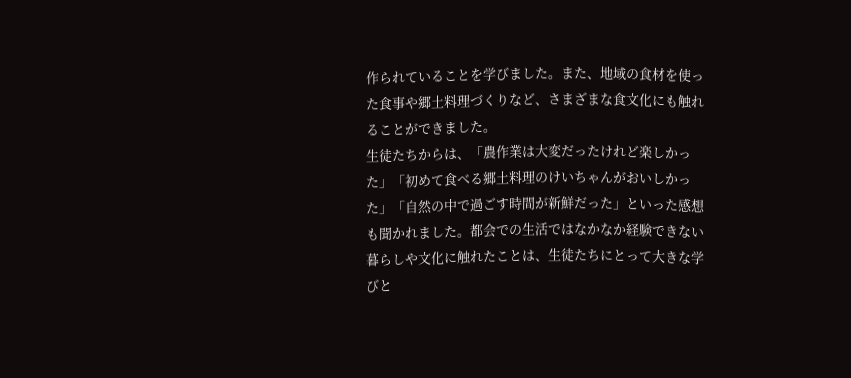作られていることを学びました。また、地域の食材を使った食事や郷土料理づくりなど、さまざまな食文化にも触れることができました。
生徒たちからは、「農作業は大変だったけれど楽しかった」「初めて食べる郷土料理のけいちゃんがおいしかった」「自然の中で過ごす時間が新鮮だった」といった感想も聞かれました。都会での生活ではなかなか経験できない暮らしや文化に触れたことは、生徒たちにとって大きな学びと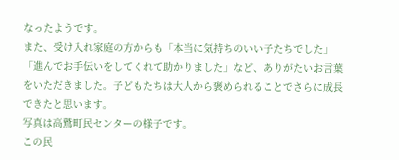なったようです。
また、受け入れ家庭の方からも「本当に気持ちのいい子たちでした」「進んでお手伝いをしてくれて助かりました」など、ありがたいお言葉をいただきました。子どもたちは大人から褒められることでさらに成長できたと思います。
写真は高鷲町民センターの様子です。
この民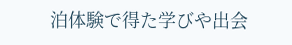泊体験で得た学びや出会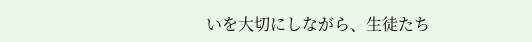いを大切にしながら、生徒たち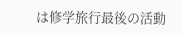は修学旅行最後の活動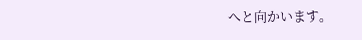へと向かいます。